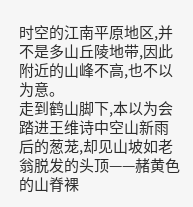时空的江南平原地区,并不是多山丘陵地带,因此附近的山峰不高,也不以为意。
走到鹤山脚下,本以为会踏进王维诗中空山新雨后的葱茏,却见山坡如老翁脱发的头顶——赭黄色的山脊裸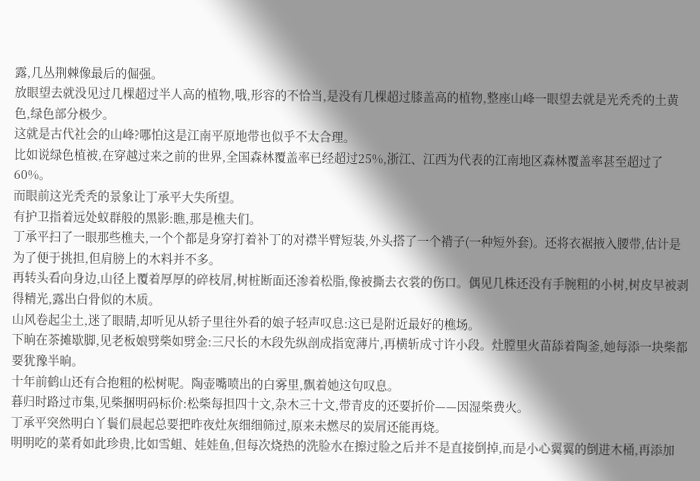露,几丛荆棘像最后的倔强。
放眼望去就没见过几棵超过半人高的植物,哦,形容的不恰当,是没有几棵超过膝盖高的植物,整座山峰一眼望去就是光秃秃的土黄色,绿色部分极少。
这就是古代社会的山峰?哪怕这是江南平原地带也似乎不太合理。
比如说绿色植被,在穿越过来之前的世界,全国森林覆盖率已经超过25%,浙江、江西为代表的江南地区森林覆盖率甚至超过了60%。
而眼前这光秃秃的景象让丁承平大失所望。
有护卫指着远处蚁群般的黑影:瞧,那是樵夫们。
丁承平扫了一眼那些樵夫,一个个都是身穿打着补丁的对襟半臂短装,外头搭了一个褙子(一种短外套)。还将衣裾掖入腰带,估计是为了便于挑担,但肩膀上的木料并不多。
再转头看向身边,山径上覆着厚厚的碎枝屑,树桩断面还渗着松脂,像被撕去衣裳的伤口。偶见几株还没有手腕粗的小树,树皮早被剥得精光,露出白骨似的木质。
山风卷起尘土,迷了眼睛,却听见从轿子里往外看的娘子轻声叹息:这已是附近最好的樵场。
下晌在茶摊歇脚,见老板娘劈柴如劈金:三尺长的木段先纵剖成指宽薄片,再横斩成寸许小段。灶膛里火苗舔着陶釜,她每添一块柴都要犹豫半晌。
十年前鹤山还有合抱粗的松树呢。陶壶嘴喷出的白雾里,飘着她这句叹息。
暮归时路过市集,见柴捆明码标价:松柴每担四十文,杂木三十文,带青皮的还要折价——因湿柴费火。
丁承平突然明白丫鬟们晨起总要把昨夜灶灰细细筛过,原来未燃尽的炭屑还能再烧。
明明吃的菜肴如此珍贵,比如雪蛆、娃娃鱼,但每次烧热的洗脸水在擦过脸之后并不是直接倒掉,而是小心翼翼的倒进木桶,再添加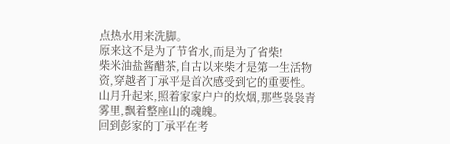点热水用来洗脚。
原来这不是为了节省水,而是为了省柴!
柴米油盐酱醋茶,自古以来柴才是第一生活物资,穿越者丁承平是首次感受到它的重要性。
山月升起来,照着家家户户的炊烟,那些袅袅青雾里,飘着整座山的魂魄。
回到彭家的丁承平在考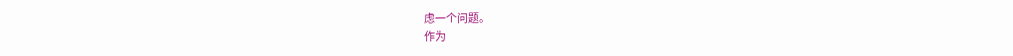虑一个问题。
作为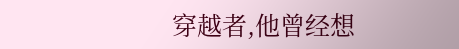穿越者,他曾经想